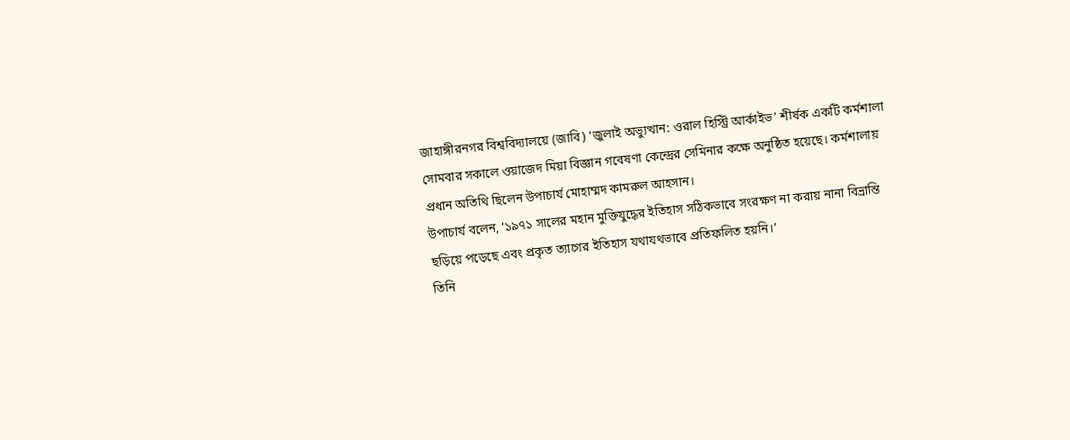জাহাঙ্গীরনগর বিশ্ববিদ্যালয়ে (জাবি) ‘জুলাই অভ্যুত্থান: ওরাল হিস্ট্রি আর্কাইভ’ শীর্ষক একটি কর্মশালা সোমবার সকালে ওয়াজেদ মিয়া বিজ্ঞান গবেষণা কেন্দ্রের সেমিনার কক্ষে অনুষ্ঠিত হয়েছে। কর্মশালায় প্রধান অতিথি ছিলেন উপাচার্য মোহাম্মদ কামরুল আহসান।
উপাচার্য বলেন, ‘১৯৭১ সালের মহান মুক্তিযুদ্ধের ইতিহাস সঠিকভাবে সংরক্ষণ না করায় নানা বিভ্রান্তি ছড়িয়ে পড়েছে এবং প্রকৃত ত্যাগের ইতিহাস যথাযথভাবে প্রতিফলিত হয়নি।’
তিনি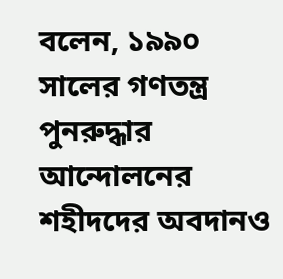বলেন, ১৯৯০ সালের গণতন্ত্র পুনরুদ্ধার আন্দোলনের শহীদদের অবদানও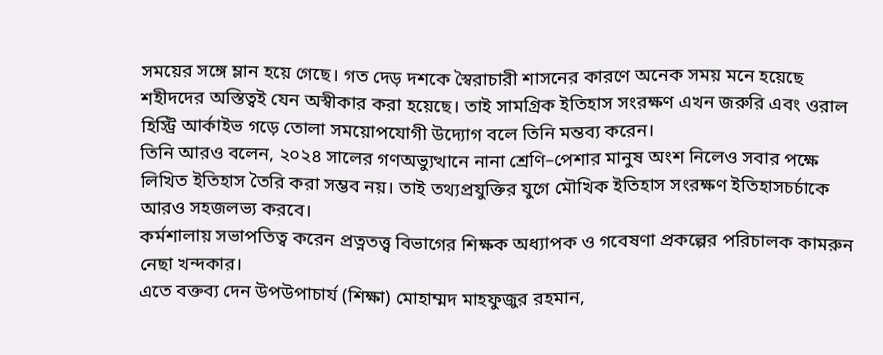সময়ের সঙ্গে ম্লান হয়ে গেছে। গত দেড় দশকে স্বৈরাচারী শাসনের কারণে অনেক সময় মনে হয়েছে শহীদদের অস্তিত্বই যেন অস্বীকার করা হয়েছে। তাই সামগ্রিক ইতিহাস সংরক্ষণ এখন জরুরি এবং ওরাল হিস্ট্রি আর্কাইভ গড়ে তোলা সময়োপযোগী উদ্যোগ বলে তিনি মন্তব্য করেন।
তিনি আরও বলেন, ২০২৪ সালের গণঅভ্যুত্থানে নানা শ্রেণি–পেশার মানুষ অংশ নিলেও সবার পক্ষে লিখিত ইতিহাস তৈরি করা সম্ভব নয়। তাই তথ্যপ্রযুক্তির যুগে মৌখিক ইতিহাস সংরক্ষণ ইতিহাসচর্চাকে আরও সহজলভ্য করবে।
কর্মশালায় সভাপতিত্ব করেন প্রত্নতত্ত্ব বিভাগের শিক্ষক অধ্যাপক ও গবেষণা প্রকল্পের পরিচালক কামরুন নেছা খন্দকার।
এতে বক্তব্য দেন উপউপাচার্য (শিক্ষা) মোহাম্মদ মাহফুজুর রহমান,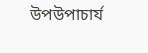উপউপাচার্য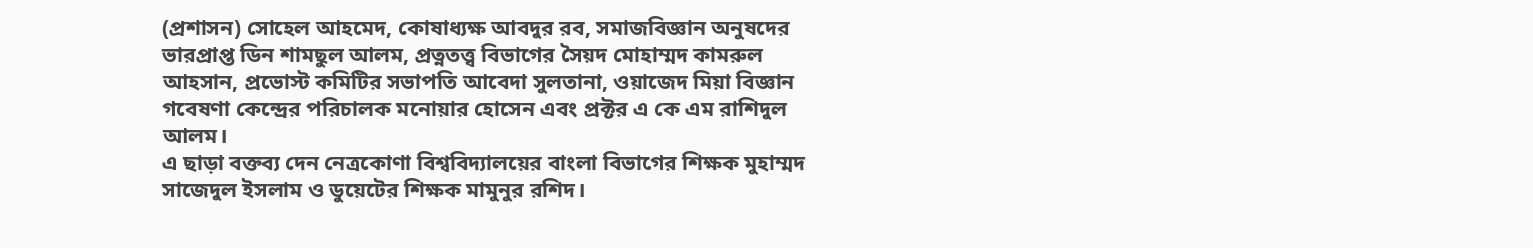(প্রশাসন) সোহেল আহমেদ, কোষাধ্যক্ষ আবদুর রব, সমাজবিজ্ঞান অনুষদের ভারপ্রাপ্ত ডিন শামছুল আলম, প্রত্নতত্ত্ব বিভাগের সৈয়দ মোহাম্মদ কামরুল আহসান, প্রভোস্ট কমিটির সভাপতি আবেদা সুলতানা, ওয়াজেদ মিয়া বিজ্ঞান গবেষণা কেন্দ্রের পরিচালক মনোয়ার হোসেন এবং প্রক্টর এ কে এম রাশিদুল আলম।
এ ছাড়া বক্তব্য দেন নেত্রকোণা বিশ্ববিদ্যালয়ের বাংলা বিভাগের শিক্ষক মুহাম্মদ সাজেদুল ইসলাম ও ডুয়েটের শিক্ষক মামুনুর রশিদ।